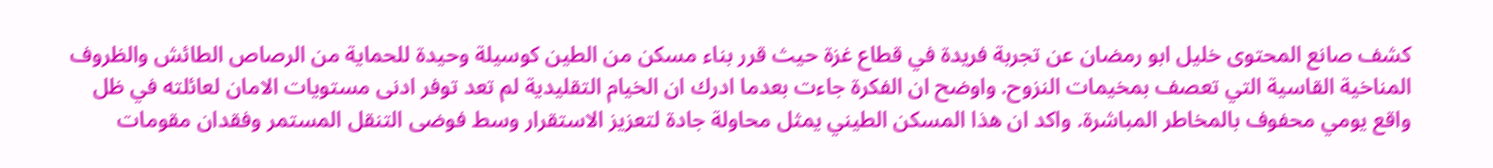كشف صانع المحتوى خليل ابو رمضان عن تجربة فريدة في قطاع غزة حيث قرر بناء مسكن من الطين كوسيلة وحيدة للحماية من الرصاص الطائش والظروف المناخية القاسية التي تعصف بمخيمات النزوح. واوضح ان الفكرة جاءت بعدما ادرك ان الخيام التقليدية لم تعد توفر ادنى مستويات الامان لعائلته في ظل واقع يومي محفوف بالمخاطر المباشرة. واكد ان هذا المسكن الطيني يمثل محاولة جادة لتعزيز الاستقرار وسط فوضى التنقل المستمر وفقدان مقومات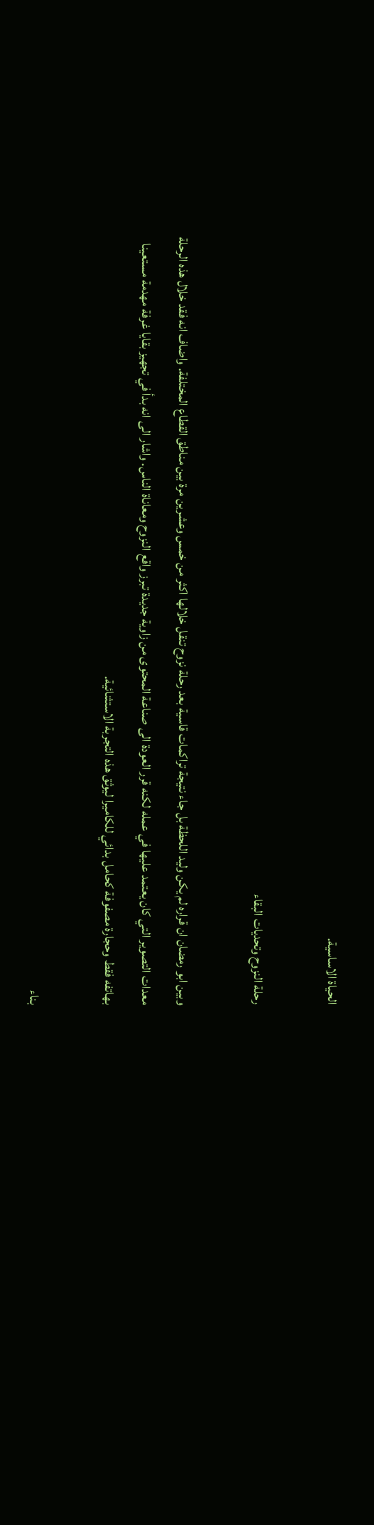الحياة الاساسية.

رحلة النزوح وتحديات البقاء

وبين ابو رمضان ان قراره لم يكن وليد اللحظة بل جاء نتيجة تراكمات قاسية بعد رحلة نزوح تنقل خلالها اكثر من خمس وعشرين مرة بين مناطق القطاع المختلفة. واضاف انه فقد خلال هذه الرحلة معدات التصوير التي كان يعتمد عليها في عمله لكنه قرر العودة الى صناعة المحتوى من زاوية جديدة تبرز واقع النزوح ومعاناة الناس. واشار الى انه بدأ في تجهيز بقايا غرفة مهدمة مستعينا بهاتفه فقط وحجارة مصفوفة كحامل بدائي للكاميرا ليوثق هذه التجربة الاستثنائية.

بناء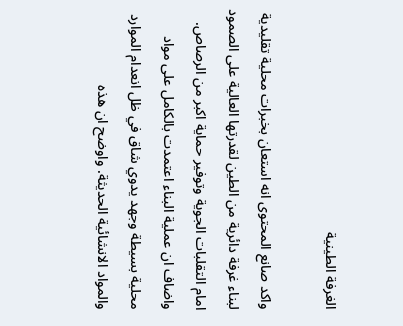الغرفة الطينية

واكد صانع المحتوى انه استعان بخبرات محلية تقليدية لبناء غرفة دائرية من الطين لقدرتها العالية على الصمود امام التقلبات الجوية وتوفير حماية اكبر من الرصاص. واضاف ان عملية البناء اعتمدت بالكامل على مواد محلية بسيطة وجهد يدوي شاق في ظل انعدام الموارد والمواد الانشائية الحديثة. واوضح ان هذه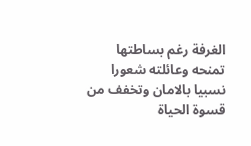الغرفة رغم بساطتها تمنحه وعائلته شعورا نسبيا بالامان وتخفف من قسوة الحياة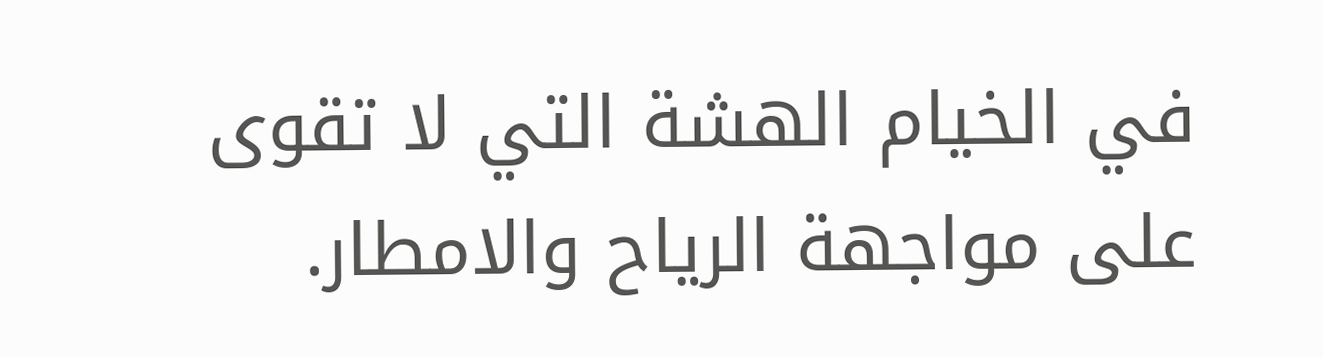في الخيام الهشة التي لا تقوى على مواجهة الرياح والامطار.